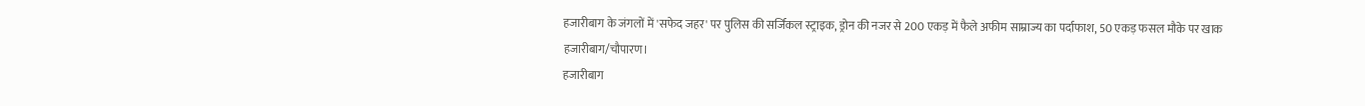हजारीबाग के जंगलों में 'सफेद जहर' पर पुलिस की सर्जिकल स्ट्राइक, ड्रोन की नजर से 200 एकड़ में फैले अफीम साम्राज्य का पर्दाफाश, 50 एकड़ फसल मौके पर खाक
हजारीबाग/चौपारण।
हजारीबाग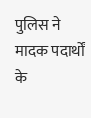पुलिस ने मादक पदार्थों के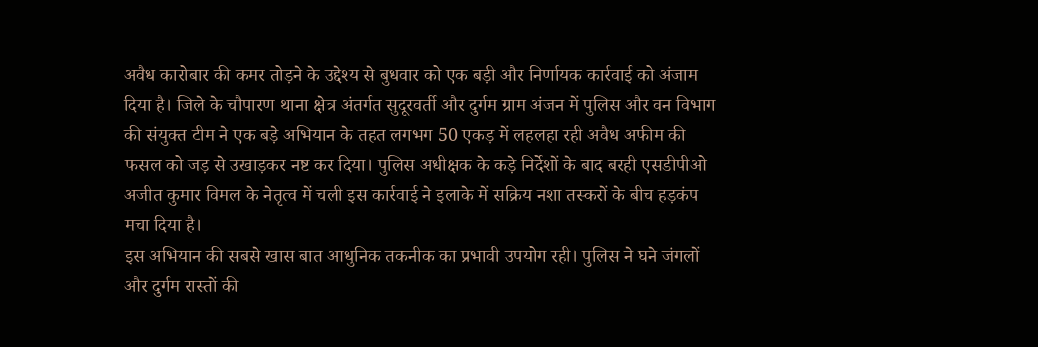अवैध कारोबार की कमर तोड़ने के उद्देश्य से बुधवार को एक बड़ी और निर्णायक कार्रवाई को अंजाम दिया है। जिले के चौपारण थाना क्षेत्र अंतर्गत सुदूरवर्ती और दुर्गम ग्राम अंजन में पुलिस और वन विभाग की संयुक्त टीम ने एक बड़े अभियान के तहत लगभग 50 एकड़ में लहलहा रही अवैध अफीम की फसल को जड़ से उखाड़कर नष्ट कर दिया। पुलिस अधीक्षक के कड़े निर्देशों के बाद बरही एसडीपीओ अजीत कुमार विमल के नेतृत्व में चली इस कार्रवाई ने इलाके में सक्रिय नशा तस्करों के बीच हड़कंप मचा दिया है।
इस अभियान की सबसे खास बात आधुनिक तकनीक का प्रभावी उपयोग रही। पुलिस ने घने जंगलों और दुर्गम रास्तों की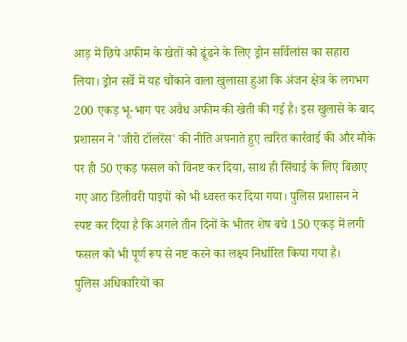आड़ में छिपे अफीम के खेतों को ढूंढने के लिए ड्रोन सर्विलांस का सहारा लिया। ड्रोन सर्वे में यह चौंकाने वाला खुलासा हुआ कि अंजन क्षेत्र के लगभग 200 एकड़ भू-भाग पर अवैध अफीम की खेती की गई है। इस खुलासे के बाद प्रशासन ने 'जीरो टॉलरेंस' की नीति अपनाते हुए त्वरित कार्रवाई की और मौके पर ही 50 एकड़ फसल को विनष्ट कर दिया, साथ ही सिंचाई के लिए बिछाए गए आठ डिलीवरी पाइपों को भी ध्वस्त कर दिया गया। पुलिस प्रशासन ने स्पष्ट कर दिया है कि अगले तीन दिनों के भीतर शेष बचे 150 एकड़ में लगी फसल को भी पूर्ण रूप से नष्ट करने का लक्ष्य निर्धारित किया गया है।
पुलिस अधिकारियों का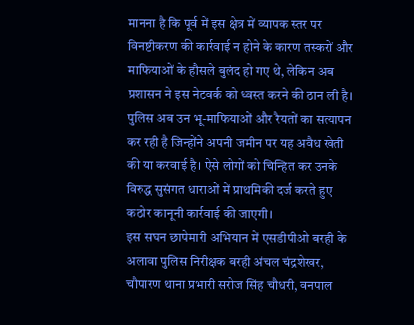मानना है कि पूर्व में इस क्षेत्र में व्यापक स्तर पर विनष्टीकरण की कार्रवाई न होने के कारण तस्करों और माफियाओं के हौसले बुलंद हो गए थे, लेकिन अब प्रशासन ने इस नेटवर्क को ध्वस्त करने की ठान ली है। पुलिस अब उन भू-माफियाओं और रैयतों का सत्यापन कर रही है जिन्होंने अपनी जमीन पर यह अवैध खेती की या करवाई है। ऐसे लोगों को चिन्हित कर उनके विरुद्ध सुसंगत धाराओं में प्राथमिकी दर्ज करते हुए कठोर कानूनी कार्रवाई की जाएगी।
इस सघन छापेमारी अभियान में एसडीपीओ बरही के अलावा पुलिस निरीक्षक बरही अंचल चंद्रशेखर, चौपारण थाना प्रभारी सरोज सिंह चौधरी, वनपाल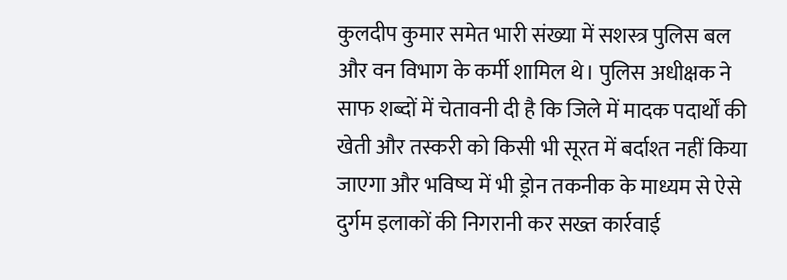कुलदीप कुमार समेत भारी संख्या में सशस्त्र पुलिस बल और वन विभाग के कर्मी शामिल थे। पुलिस अधीक्षक ने साफ शब्दों में चेतावनी दी है कि जिले में मादक पदार्थों की खेती और तस्करी को किसी भी सूरत में बर्दाश्त नहीं किया जाएगा और भविष्य में भी ड्रोन तकनीक के माध्यम से ऐसे दुर्गम इलाकों की निगरानी कर सख्त कार्रवाई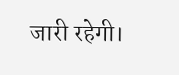जारी रहेगी।